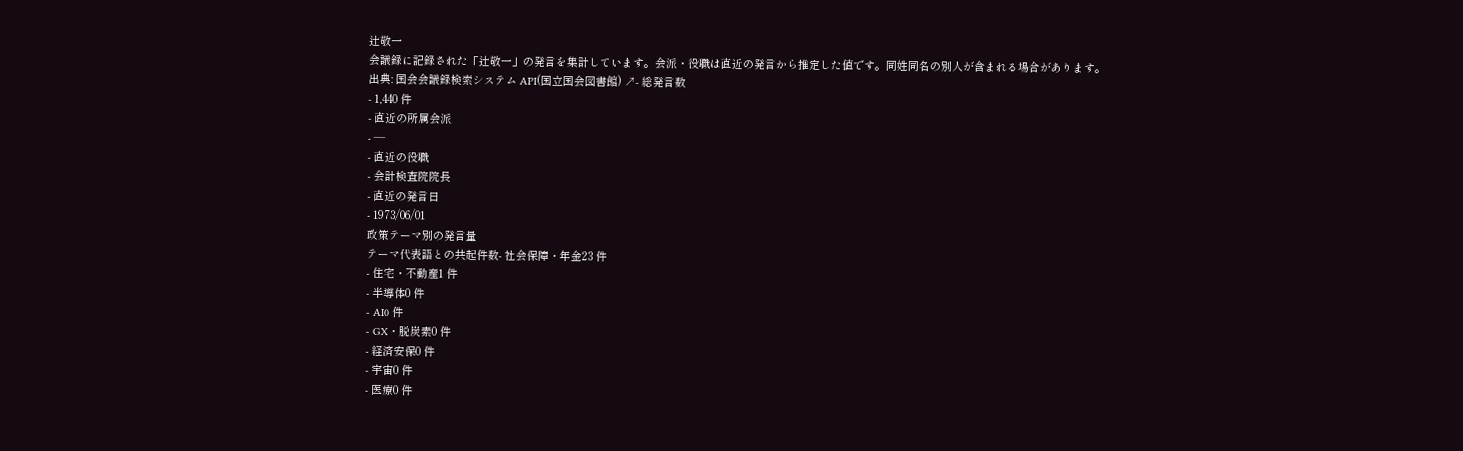辻敬一
会議録に記録された「辻敬一」の発言を集計しています。会派・役職は直近の発言から推定した値です。同姓同名の別人が含まれる場合があります。
出典: 国会会議録検索システム API(国立国会図書館) ↗- 総発言数
- 1,440 件
- 直近の所属会派
- —
- 直近の役職
- 会計検査院院長
- 直近の発言日
- 1973/06/01
政策テーマ別の発言量
テーマ代表語との共起件数- 社会保障・年金23 件
- 住宅・不動産1 件
- 半導体0 件
- AI0 件
- GX・脱炭素0 件
- 経済安保0 件
- 宇宙0 件
- 医療0 件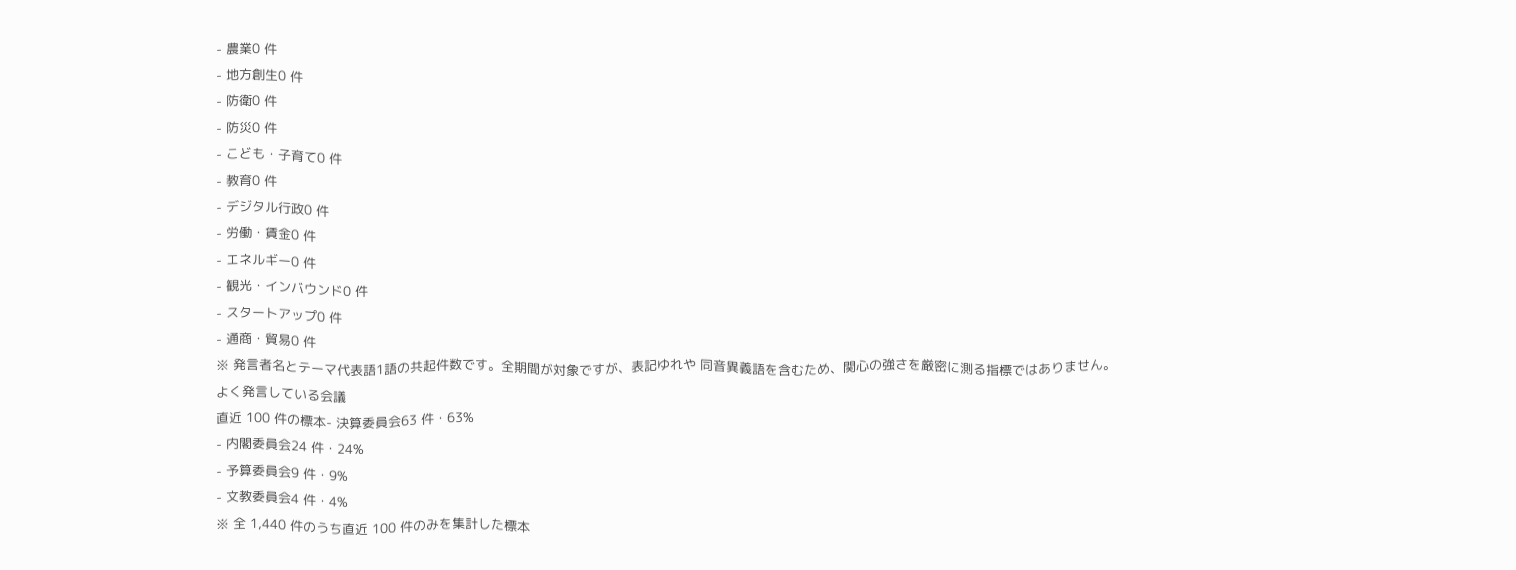- 農業0 件
- 地方創生0 件
- 防衛0 件
- 防災0 件
- こども・子育て0 件
- 教育0 件
- デジタル行政0 件
- 労働・賃金0 件
- エネルギー0 件
- 観光・インバウンド0 件
- スタートアップ0 件
- 通商・貿易0 件
※ 発言者名とテーマ代表語1語の共起件数です。全期間が対象ですが、表記ゆれや 同音異義語を含むため、関心の強さを厳密に測る指標ではありません。
よく発言している会議
直近 100 件の標本- 決算委員会63 件・63%
- 内閣委員会24 件・24%
- 予算委員会9 件・9%
- 文教委員会4 件・4%
※ 全 1,440 件のうち直近 100 件のみを集計した標本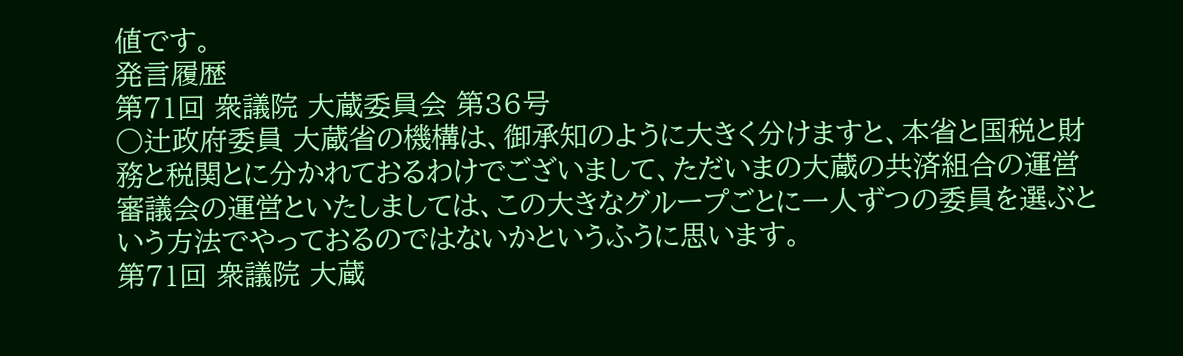値です。
発言履歴
第71回 衆議院 大蔵委員会 第36号
○辻政府委員 大蔵省の機構は、御承知のように大きく分けますと、本省と国税と財務と税関とに分かれておるわけでございまして、ただいまの大蔵の共済組合の運営審議会の運営といたしましては、この大きなグループごとに一人ずつの委員を選ぶという方法でやっておるのではないかというふうに思います。
第71回 衆議院 大蔵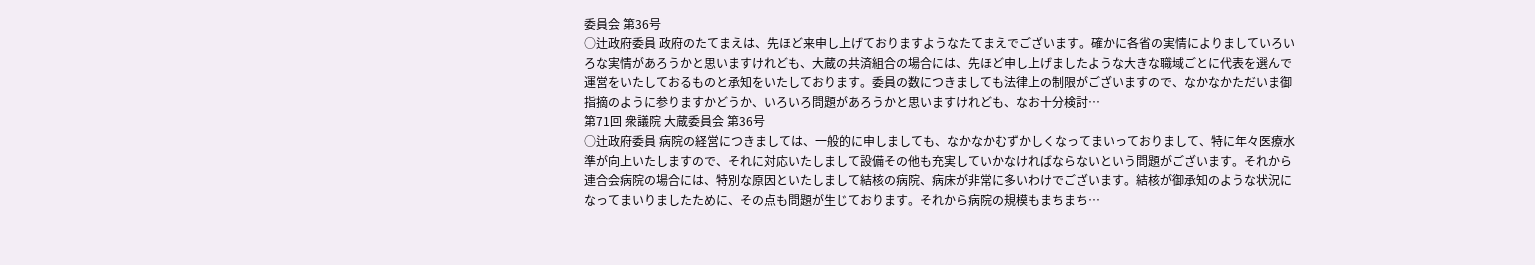委員会 第36号
○辻政府委員 政府のたてまえは、先ほど来申し上げておりますようなたてまえでございます。確かに各省の実情によりましていろいろな実情があろうかと思いますけれども、大蔵の共済組合の場合には、先ほど申し上げましたような大きな職域ごとに代表を選んで運営をいたしておるものと承知をいたしております。委員の数につきましても法律上の制限がございますので、なかなかただいま御指摘のように参りますかどうか、いろいろ問題があろうかと思いますけれども、なお十分検討…
第71回 衆議院 大蔵委員会 第36号
○辻政府委員 病院の経営につきましては、一般的に申しましても、なかなかむずかしくなってまいっておりまして、特に年々医療水準が向上いたしますので、それに対応いたしまして設備その他も充実していかなければならないという問題がございます。それから連合会病院の場合には、特別な原因といたしまして結核の病院、病床が非常に多いわけでございます。結核が御承知のような状況になってまいりましたために、その点も問題が生じております。それから病院の規模もまちまち…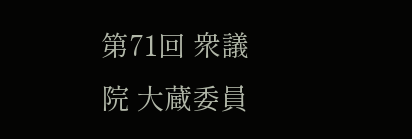第71回 衆議院 大蔵委員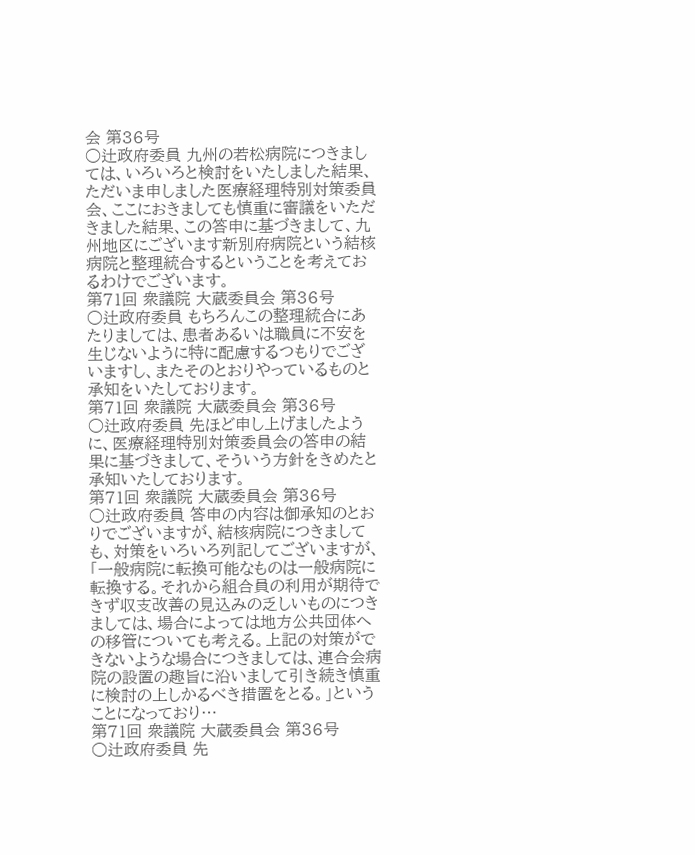会 第36号
○辻政府委員 九州の若松病院につきましては、いろいろと検討をいたしました結果、ただいま申しました医療経理特別対策委員会、ここにおきましても慎重に審議をいただきました結果、この答申に基づきまして、九州地区にございます新別府病院という結核病院と整理統合するということを考えておるわけでございます。
第71回 衆議院 大蔵委員会 第36号
○辻政府委員 もちろんこの整理統合にあたりましては、患者あるいは職員に不安を生じないように特に配慮するつもりでございますし、またそのとおりやっているものと承知をいたしております。
第71回 衆議院 大蔵委員会 第36号
○辻政府委員 先ほど申し上げましたように、医療経理特別対策委員会の答申の結果に基づきまして、そういう方針をきめたと承知いたしております。
第71回 衆議院 大蔵委員会 第36号
○辻政府委員 答申の内容は御承知のとおりでございますが、結核病院につきましても、対策をいろいろ列記してございますが、「一般病院に転換可能なものは一般病院に転換する。それから組合員の利用が期待できず収支改善の見込みの乏しいものにつきましては、場合によっては地方公共団体への移管についても考える。上記の対策ができないような場合につきましては、連合会病院の設置の趣旨に沿いまして引き続き慎重に検討の上しかるべき措置をとる。」ということになっており…
第71回 衆議院 大蔵委員会 第36号
○辻政府委員 先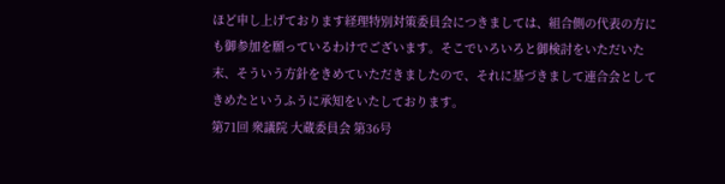ほど申し上げております経理特別対策委員会につきましては、組合側の代表の方にも御参加を願っているわけでございます。そこでいろいろと御検討をいただいた末、そういう方針をきめていただきましたので、それに基づきまして連合会としてきめたというふうに承知をいたしております。
第71回 衆議院 大蔵委員会 第36号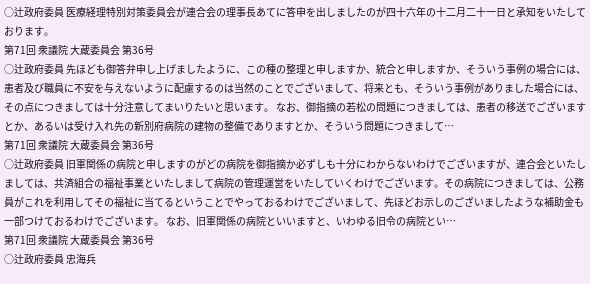○辻政府委員 医療経理特別対策委員会が連合会の理事長あてに答申を出しましたのが四十六年の十二月二十一日と承知をいたしております。
第71回 衆議院 大蔵委員会 第36号
○辻政府委員 先ほども御答弁申し上げましたように、この種の整理と申しますか、統合と申しますか、そういう事例の場合には、患者及び職員に不安を与えないように配慮するのは当然のことでございまして、将来とも、そういう事例がありました場合には、その点につきましては十分注意してまいりたいと思います。 なお、御指摘の若松の問題につきましては、患者の移送でございますとか、あるいは受け入れ先の新別府病院の建物の整備でありますとか、そういう問題につきまして…
第71回 衆議院 大蔵委員会 第36号
○辻政府委員 旧軍関係の病院と申しますのがどの病院を御指摘か必ずしも十分にわからないわけでございますが、連合会といたしましては、共済組合の福祉事業といたしまして病院の管理運営をいたしていくわけでございます。その病院につきましては、公務員がこれを利用してその福祉に当てるということでやっておるわけでございまして、先ほどお示しのございましたような補助金も一部つけておるわけでございます。 なお、旧軍関係の病院といいますと、いわゆる旧令の病院とい…
第71回 衆議院 大蔵委員会 第36号
○辻政府委員 忠海兵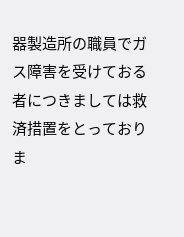器製造所の職員でガス障害を受けておる者につきましては救済措置をとっておりま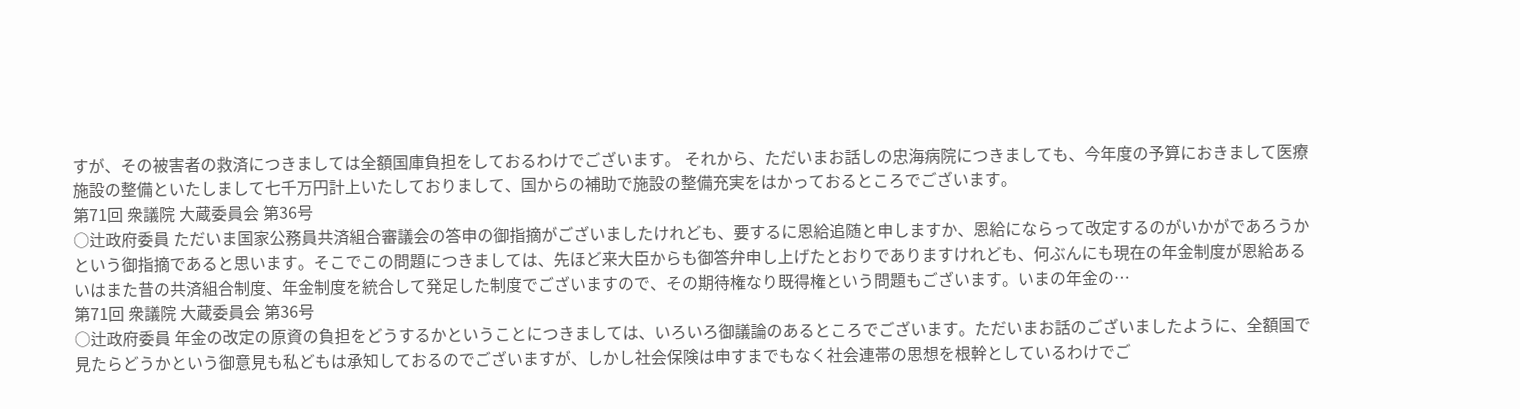すが、その被害者の救済につきましては全額国庫負担をしておるわけでございます。 それから、ただいまお話しの忠海病院につきましても、今年度の予算におきまして医療施設の整備といたしまして七千万円計上いたしておりまして、国からの補助で施設の整備充実をはかっておるところでございます。
第71回 衆議院 大蔵委員会 第36号
○辻政府委員 ただいま国家公務員共済組合審議会の答申の御指摘がございましたけれども、要するに恩給追随と申しますか、恩給にならって改定するのがいかがであろうかという御指摘であると思います。そこでこの問題につきましては、先ほど来大臣からも御答弁申し上げたとおりでありますけれども、何ぶんにも現在の年金制度が恩給あるいはまた昔の共済組合制度、年金制度を統合して発足した制度でございますので、その期待権なり既得権という問題もございます。いまの年金の…
第71回 衆議院 大蔵委員会 第36号
○辻政府委員 年金の改定の原資の負担をどうするかということにつきましては、いろいろ御議論のあるところでございます。ただいまお話のございましたように、全額国で見たらどうかという御意見も私どもは承知しておるのでございますが、しかし社会保険は申すまでもなく社会連帯の思想を根幹としているわけでご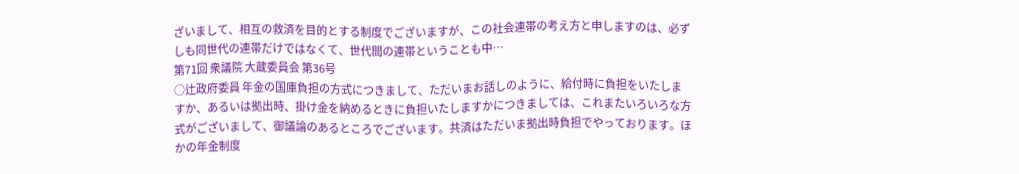ざいまして、相互の救済を目的とする制度でございますが、この社会連帯の考え方と申しますのは、必ずしも同世代の連帯だけではなくて、世代間の連帯ということも中…
第71回 衆議院 大蔵委員会 第36号
○辻政府委員 年金の国庫負担の方式につきまして、ただいまお話しのように、給付時に負担をいたしますか、あるいは拠出時、掛け金を納めるときに負担いたしますかにつきましては、これまたいろいろな方式がございまして、御議論のあるところでございます。共済はただいま拠出時負担でやっております。ほかの年金制度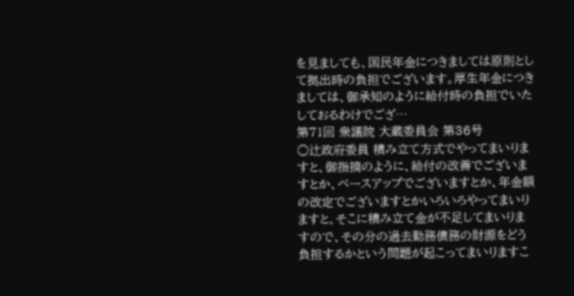を見ましても、国民年金につきましては原則として拠出時の負担でございます。厚生年金につきましては、御承知のように給付時の負担でいたしておるわけでござ…
第71回 衆議院 大蔵委員会 第36号
○辻政府委員 積み立て方式でやってまいりますと、御指摘のように、給付の改善でございますとか、ベースアップでございますとか、年金額の改定でございますとかいろいろやってまいりますと、そこに積み立て金が不足してまいりますので、その分の過去勤務債務の財源をどう負担するかという問題が起こってまいりますこ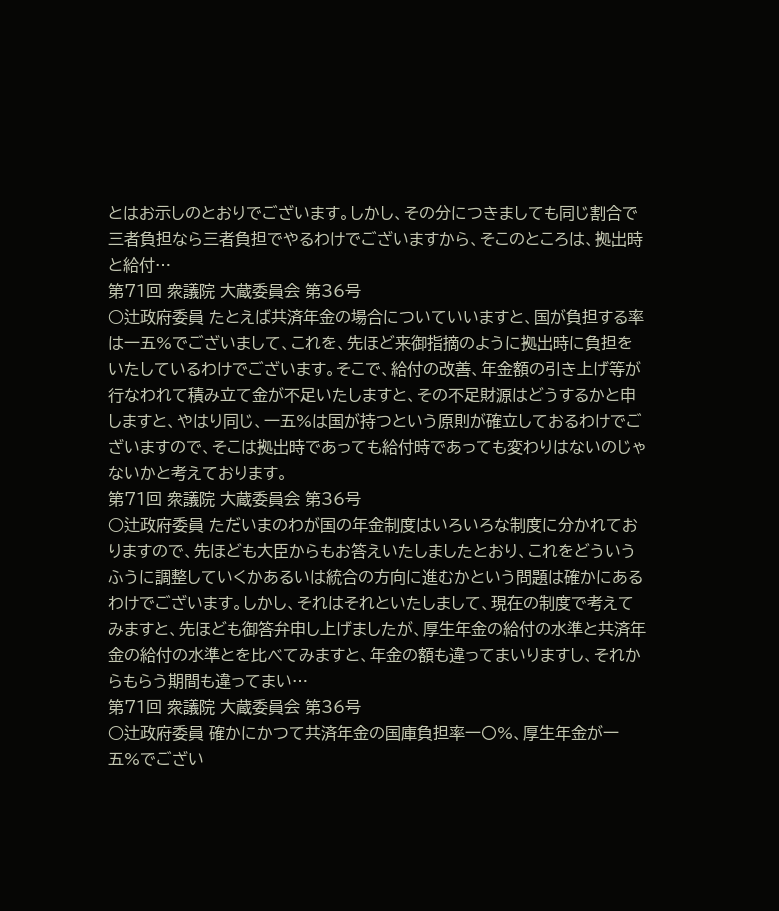とはお示しのとおりでございます。しかし、その分につきましても同じ割合で三者負担なら三者負担でやるわけでございますから、そこのところは、拠出時と給付…
第71回 衆議院 大蔵委員会 第36号
○辻政府委員 たとえば共済年金の場合についていいますと、国が負担する率は一五%でございまして、これを、先ほど来御指摘のように拠出時に負担をいたしているわけでございます。そこで、給付の改善、年金額の引き上げ等が行なわれて積み立て金が不足いたしますと、その不足財源はどうするかと申しますと、やはり同じ、一五%は国が持つという原則が確立しておるわけでございますので、そこは拠出時であっても給付時であっても変わりはないのじゃないかと考えております。
第71回 衆議院 大蔵委員会 第36号
○辻政府委員 ただいまのわが国の年金制度はいろいろな制度に分かれておりますので、先ほども大臣からもお答えいたしましたとおり、これをどういうふうに調整していくかあるいは統合の方向に進むかという問題は確かにあるわけでございます。しかし、それはそれといたしまして、現在の制度で考えてみますと、先ほども御答弁申し上げましたが、厚生年金の給付の水準と共済年金の給付の水準とを比べてみますと、年金の額も違ってまいりますし、それからもらう期間も違ってまい…
第71回 衆議院 大蔵委員会 第36号
○辻政府委員 確かにかつて共済年金の国庫負担率一〇%、厚生年金が一五%でござい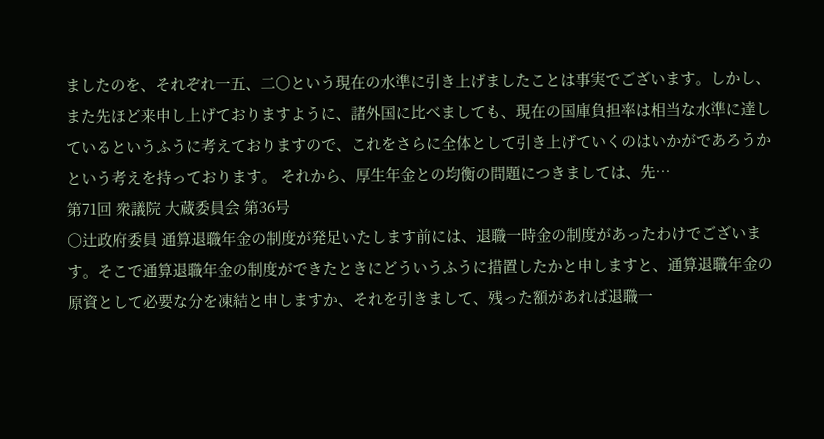ましたのを、それぞれ一五、二〇という現在の水準に引き上げましたことは事実でございます。しかし、また先ほど来申し上げておりますように、諸外国に比べましても、現在の国庫負担率は相当な水準に達しているというふうに考えておりますので、これをさらに全体として引き上げていくのはいかがであろうかという考えを持っております。 それから、厚生年金との均衡の問題につきましては、先…
第71回 衆議院 大蔵委員会 第36号
○辻政府委員 通算退職年金の制度が発足いたします前には、退職一時金の制度があったわけでございます。そこで通算退職年金の制度ができたときにどういうふうに措置したかと申しますと、通算退職年金の原資として必要な分を凍結と申しますか、それを引きまして、残った額があれば退職一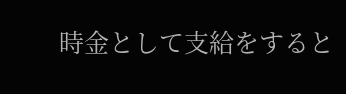時金として支給をすると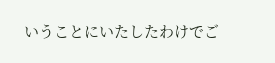いうことにいたしたわけでご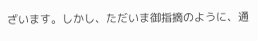ざいます。しかし、ただいま御指摘のように、通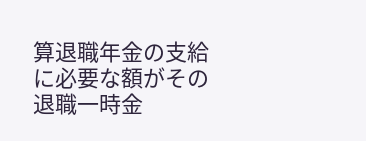算退職年金の支給に必要な額がその退職一時金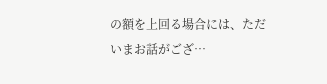の額を上回る場合には、ただいまお話がござ…